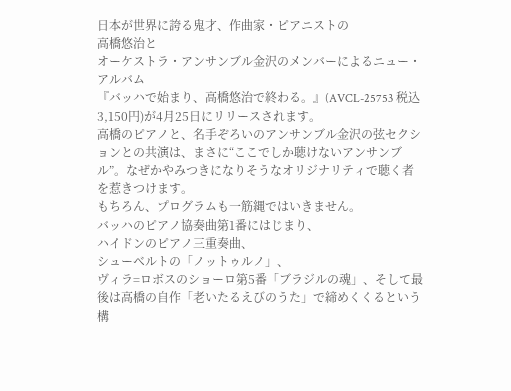日本が世界に誇る鬼才、作曲家・ピアニストの
高橋悠治と
オーケストラ・アンサンブル金沢のメンバーによるニュー・アルバム
『バッハで始まり、高橋悠治で終わる。』(AVCL-25753 税込3,150円)が4月25日にリリースされます。
高橋のピアノと、名手ぞろいのアンサンブル金沢の弦セクションとの共演は、まさに“ここでしか聴けないアンサンブル”。なぜかやみつきになりそうなオリジナリティで聴く者を惹きつけます。
もちろん、プログラムも一筋縄ではいきません。
バッハのピアノ協奏曲第1番にはじまり、
ハイドンのピアノ三重奏曲、
シューベルトの「ノットゥルノ」、
ヴィラ=ロボスのショーロ第5番「ブラジルの魂」、そして最後は高橋の自作「老いたるえびのうた」で締めくくるという構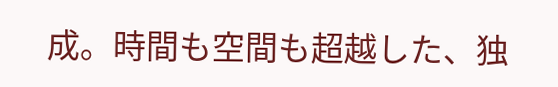成。時間も空間も超越した、独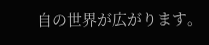自の世界が広がります。